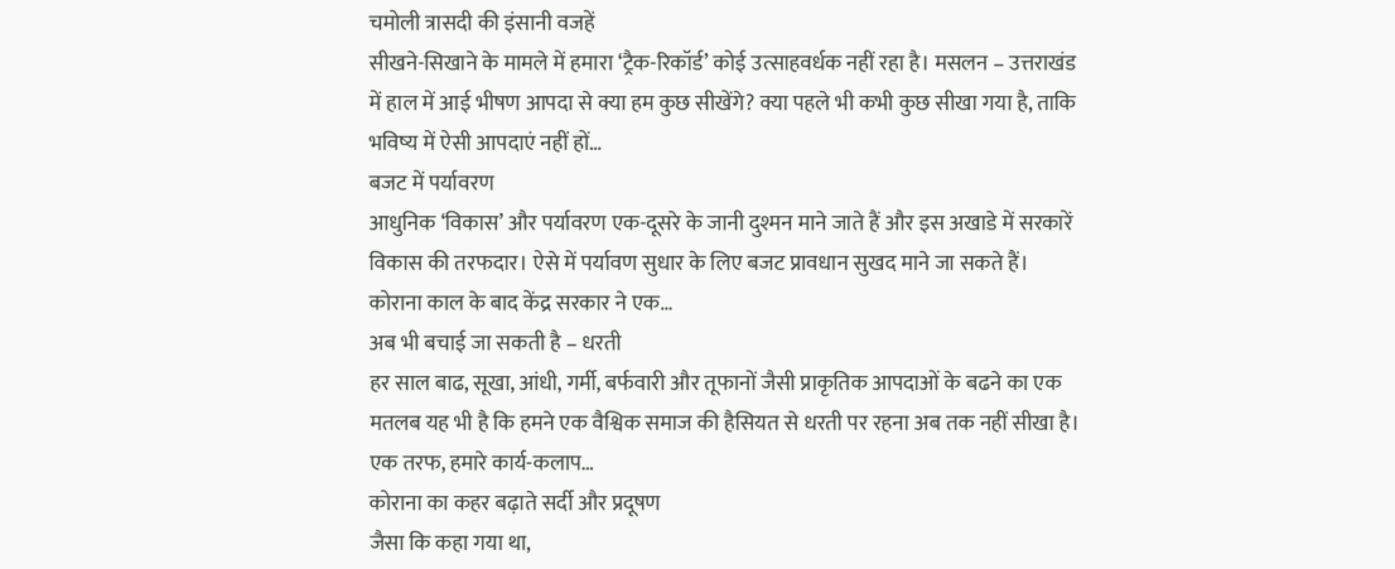चमोली त्रासदी की इंसानी वजहें
सीखने-सिखाने के मामले में हमारा ‘ट्रैक-रिकॉर्ड’ कोई उत्साहवर्धक नहीं रहा है। मसलन – उत्तराखंड में हाल में आई भीषण आपदा से क्या हम कुछ सीखेंगे? क्या पहले भी कभी कुछ सीखा गया है, ताकि भविष्य में ऐसी आपदाएं नहीं हों…
बजट में पर्यावरण
आधुनिक ‘विकास’ और पर्यावरण एक-दूसरे के जानी दुश्मन माने जाते हैं और इस अखाडे में सरकारें विकास की तरफदार। ऐसे में पर्यावण सुधार के लिए बजट प्रावधान सुखद माने जा सकते हैं। कोराना काल के बाद केंद्र सरकार ने एक…
अब भी बचाई जा सकती है – धरती
हर साल बाढ, सूखा, आंधी, गर्मी, बर्फवारी और तूफानों जैसी प्राकृतिक आपदाओं के बढने का एक मतलब यह भी है कि हमने एक वैश्विक समाज की हैसियत से धरती पर रहना अब तक नहीं सीखा है। एक तरफ, हमारे कार्य-कलाप…
कोराना का कहर बढ़ाते सर्दी और प्रदूषण
जैसा कि कहा गया था,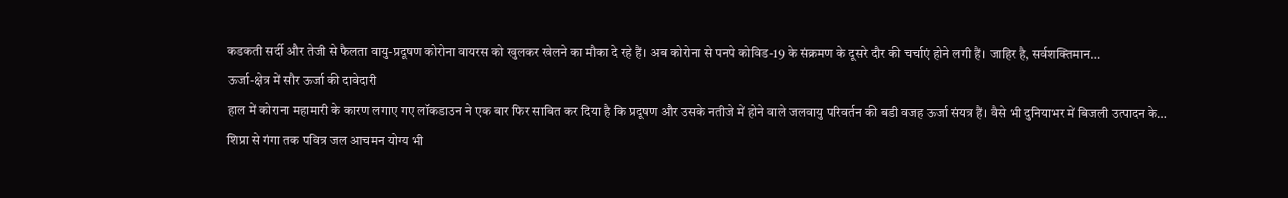कडकती सर्दी और तेजी से फैलता वायु-प्रदूषण कोरोना वायरस को खुलकर खेलने का मौका दे रहे हैं। अब कोरोना से पनपे कोविड-19 के संक्रमण के दूसरे दौर की चर्चाएं होने लगी हैं। जाहिर है, सर्वशक्तिमान…
ऊर्जा-क्षेत्र में सौर ऊर्जा की दावेदारी
हाल में कोराना महामारी के कारण लगाए गए लॉकडाउन ने एक बार फिर साबित कर दिया है कि प्रदूषण और उसके नतीजे में होने वाले जलवायु परिवर्तन की बडी वजह ऊर्जा संयत्र हैं। वैसे भी दुनियाभर में बिजली उत्पादन के…
शिप्रा से गंगा तक पवित्र जल आचमन योग्य भी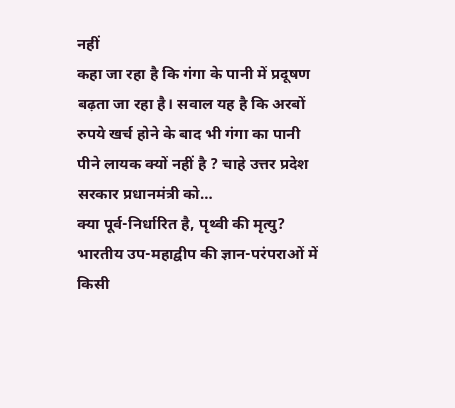नहीं
कहा जा रहा है कि गंगा के पानी में प्रदूषण बढ़ता जा रहा है। सवाल यह है कि अरबों रुपये खर्च होने के बाद भी गंगा का पानी पीने लायक क्यों नहीं है ? चाहे उत्तर प्रदेश सरकार प्रधानमंत्री को…
क्या पूर्व-निर्धारित है, पृथ्वी की मृत्यु?
भारतीय उप-महाद्वीप की ज्ञान-परंपराओं में किसी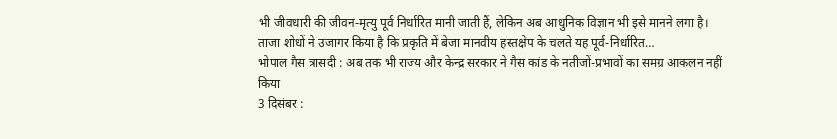भी जीवधारी की जीवन-मृत्यु पूर्व निर्धारित मानी जाती हैं, लेकिन अब आधुनिक विज्ञान भी इसे मानने लगा है। ताजा शोधों ने उजागर किया है कि प्रकृति में बेजा मानवीय हस्तक्षेप के चलते यह पूर्व-निर्धारित…
भोपाल गैस त्रासदी : अब तक भी राज्य और केन्द्र सरकार ने गैस कांड के नतीजों-प्रभावों का समग्र आकलन नहीं किया
3 दिसंबर :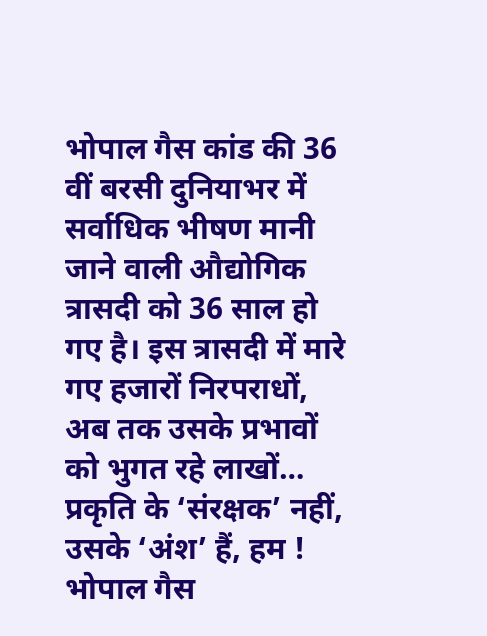भोपाल गैस कांड की 36 वीं बरसी दुनियाभर में सर्वाधिक भीषण मानी जाने वाली औद्योगिक त्रासदी को 36 साल हो गए है। इस त्रासदी में मारे गए हजारों निरपराधों, अब तक उसके प्रभावों को भुगत रहे लाखों…
प्रकृति के ‘संरक्षक’ नहीं, उसके ‘अंश’ हैं, हम !
भोपाल गैस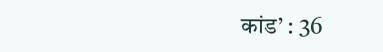कांड’ : 36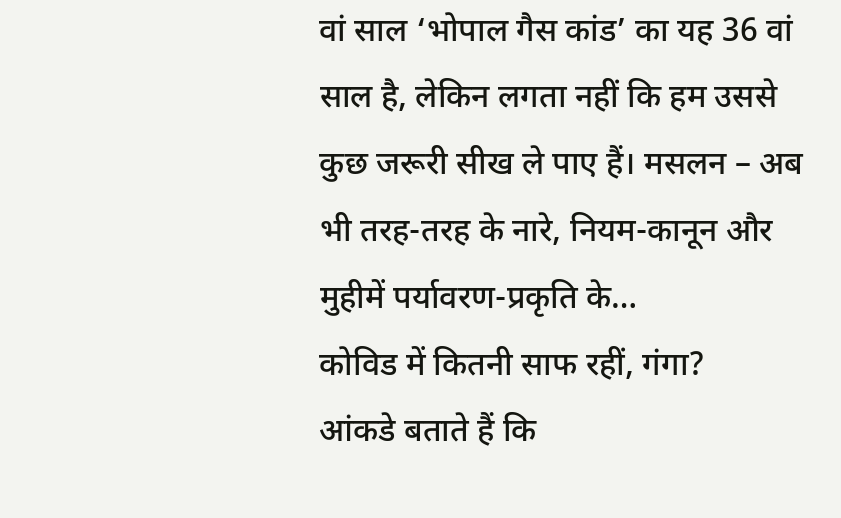वां साल ‘भोपाल गैस कांड’ का यह 36 वां साल है, लेकिन लगता नहीं कि हम उससे कुछ जरूरी सीख ले पाए हैं। मसलन – अब भी तरह-तरह के नारे, नियम-कानून और मुहीमें पर्यावरण-प्रकृति के…
कोविड में कितनी साफ रहीं, गंगा?
आंकडे बताते हैं कि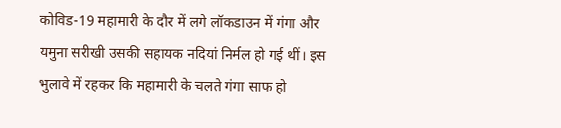कोविड-19 महामारी के दौर में लगे लॉकडाउन में गंगा और यमुना सरीखी उसकी सहायक नदियां निर्मल हो गई थीं। इस भुलावे में रहकर कि महामारी के चलते गंगा साफ हो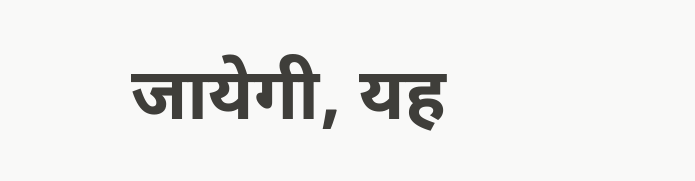जायेगी, यह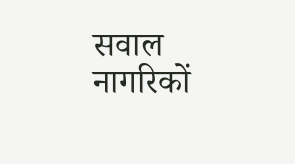सवाल नागरिकों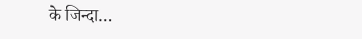के जिन्दा…